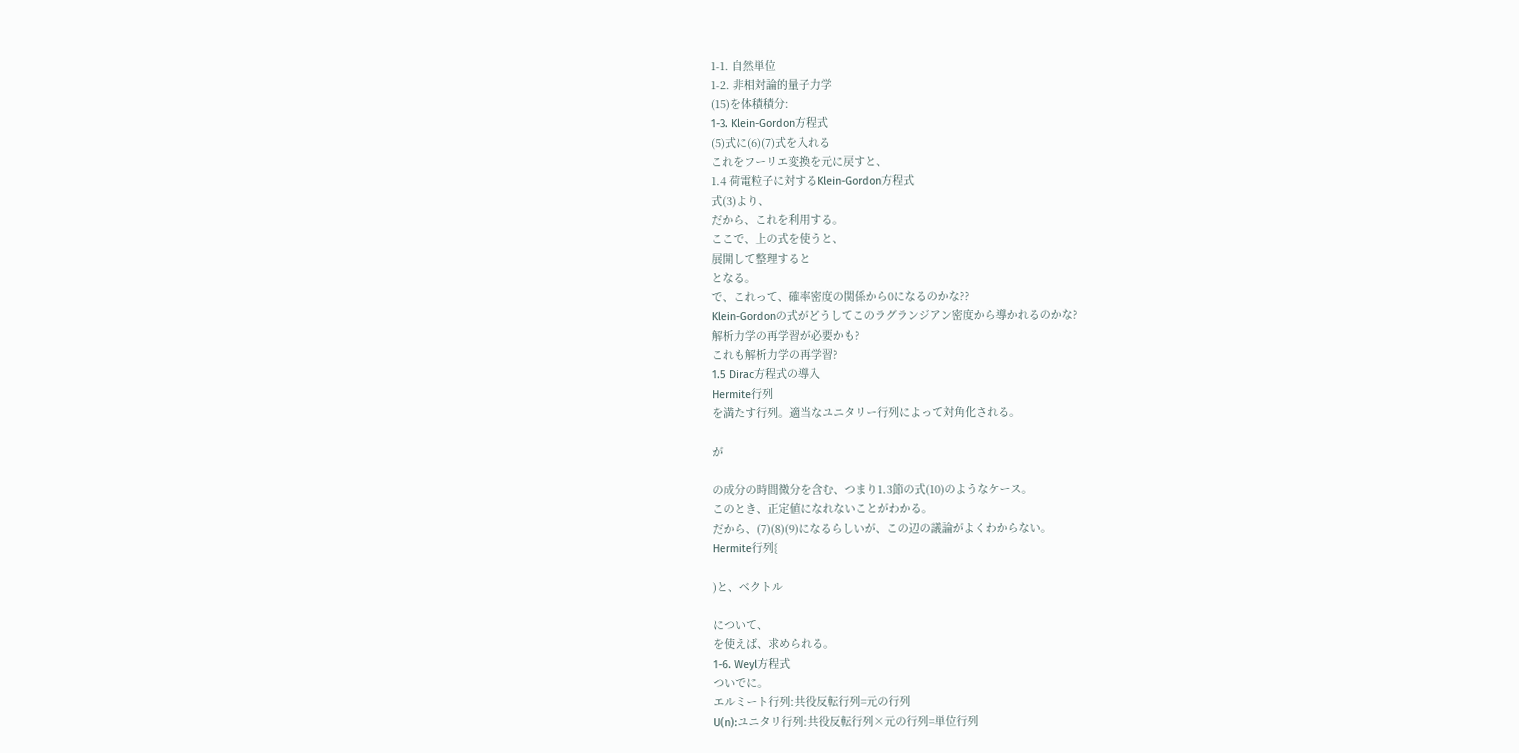1-1. 自然単位
1-2. 非相対論的量子力学
(15)を体積積分:
1-3. Klein-Gordon方程式
(5)式に(6)(7)式を入れる
これをフーリエ変換を元に戻すと、
1.4 荷電粒子に対するKlein-Gordon方程式
式(3)より、
だから、これを利用する。
ここで、上の式を使うと、
展開して整理すると
となる。
で、これって、確率密度の関係から0になるのかな??
Klein-Gordonの式がどうしてこのラグランジアン密度から導かれるのかな?
解析力学の再学習が必要かも?
これも解析力学の再学習?
1.5 Dirac方程式の導入
Hermite行列
を満たす行列。適当なユニタリー行列によって対角化される。

が

の成分の時間微分を含む、つまり1.3節の式(10)のようなケース。
このとき、正定値になれないことがわかる。
だから、(7)(8)(9)になるらしいが、この辺の議論がよくわからない。
Hermite行列{

)と、ベクトル

について、
を使えば、求められる。
1-6. Weyl方程式
ついでに。
エルミート行列:共役反転行列=元の行列
U(n):ユニタリ行列:共役反転行列×元の行列=単位行列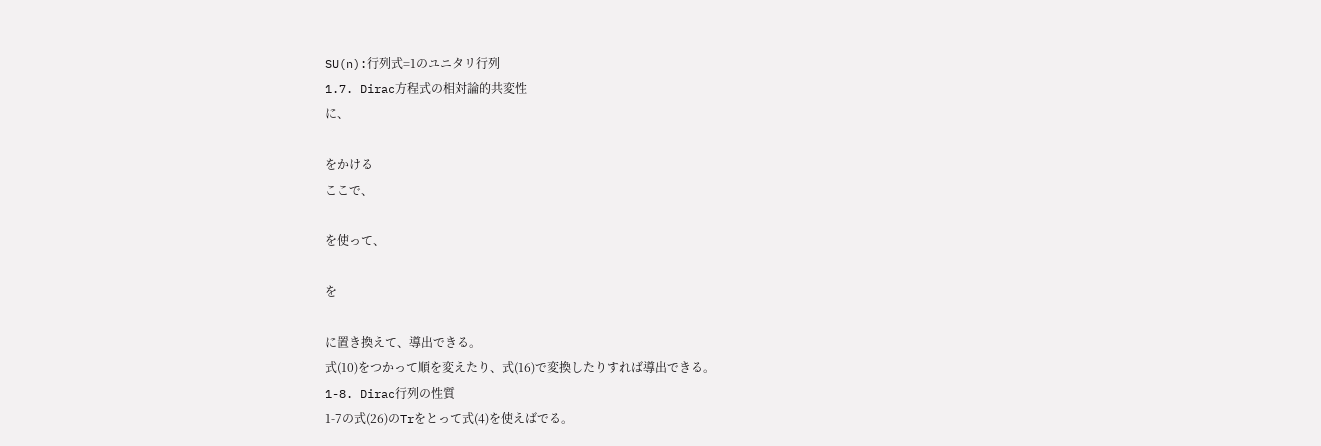SU(n):行列式=1のユニタリ行列
1.7. Dirac方程式の相対論的共変性
に、

をかける
ここで、

を使って、

を

に置き換えて、導出できる。
式(10)をつかって順を変えたり、式(16)で変換したりすれば導出できる。
1-8. Dirac行列の性質
1-7の式(26)のTrをとって式(4)を使えばでる。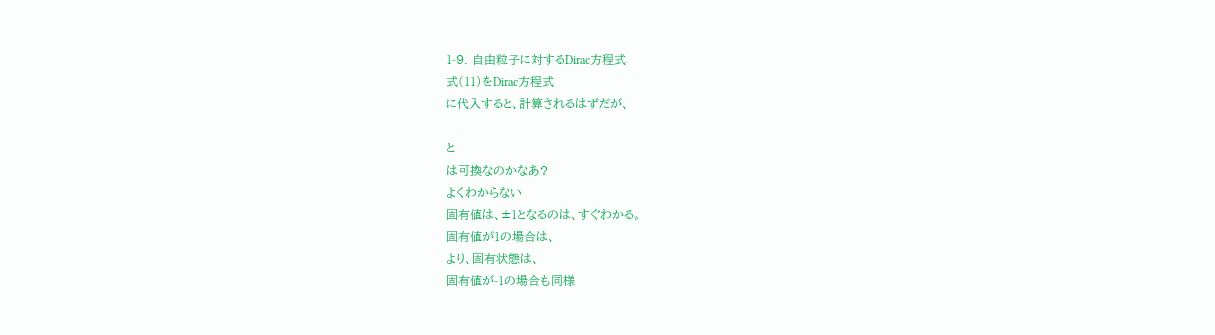1-9. 自由粒子に対するDirac方程式
式(11)をDirac方程式
に代入すると、計算されるはずだが、

と
は可換なのかなあ?
よくわからない
固有値は、±1となるのは、すぐわかる。
固有値が1の場合は、
より、固有状態は、
固有値が-1の場合も同様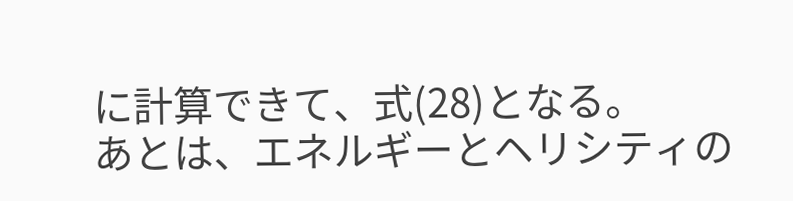に計算できて、式(28)となる。
あとは、エネルギーとヘリシティの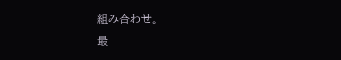組み合わせ。
最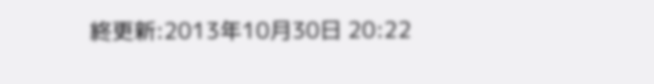終更新:2013年10月30日 20:22